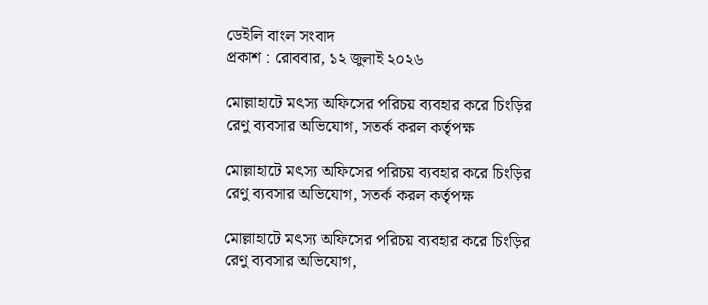ডেইলি বাংল সংবাদ
প্রকাশ : রোববার, ১২ জুলাই ২০২৬

মোল্লাহাটে মৎস্য অফিসের পরিচয় ব্যবহার করে চিংড়ির রেণু ব্যবসার অভিযোগ, সতর্ক করল কর্তৃপক্ষ

মোল্লাহাটে মৎস্য অফিসের পরিচয় ব্যবহার করে চিংড়ির রেণু ব্যবসার অভিযোগ, সতর্ক করল কর্তৃপক্ষ

মোল্লাহাটে মৎস্য অফিসের পরিচয় ব্যবহার করে চিংড়ির রেণু ব্যবসার অভিযোগ,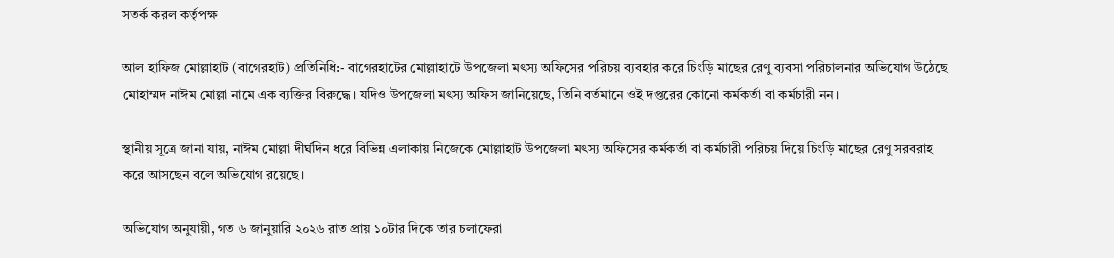সতর্ক করল কর্তৃপক্ষ

আল হাফিজ মোল্লাহাট (বাগেরহাট) প্রতিনিধি:- বাগেরহাটের মোল্লাহাটে উপজেলা মৎস্য অফিসের পরিচয় ব্যবহার করে চিংড়ি মাছের রেণু ব্যবসা পরিচালনার অভিযোগ উঠেছে মোহাম্মদ নাঈম মোল্লা নামে এক ব্যক্তির বিরুদ্ধে। যদিও উপজেলা মৎস্য অফিস জানিয়েছে, তিনি বর্তমানে ওই দপ্তরের কোনো কর্মকর্তা বা কর্মচারী নন।

স্থানীয় সূত্রে জানা যায়, নাঈম মোল্লা দীর্ঘদিন ধরে বিভিন্ন এলাকায় নিজেকে মোল্লাহাট উপজেলা মৎস্য অফিসের কর্মকর্তা বা কর্মচারী পরিচয় দিয়ে চিংড়ি মাছের রেণু সরবরাহ করে আসছেন বলে অভিযোগ রয়েছে।

অভিযোগ অনুযায়ী, গত ৬ জানুয়ারি ২০২৬ রাত প্রায় ১০টার দিকে তার চলাফেরা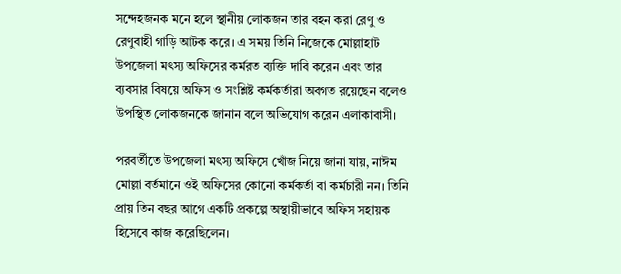সন্দেহজনক মনে হলে স্থানীয় লোকজন তার বহন করা রেণু ও রেণুবাহী গাড়ি আটক করে। এ সময় তিনি নিজেকে মোল্লাহাট উপজেলা মৎস্য অফিসের কর্মরত ব্যক্তি দাবি করেন এবং তার ব্যবসার বিষয়ে অফিস ও সংশ্লিষ্ট কর্মকর্তারা অবগত রয়েছেন বলেও উপস্থিত লোকজনকে জানান বলে অভিযোগ করেন এলাকাবাসী।

পরবর্তীতে উপজেলা মৎস্য অফিসে খোঁজ নিয়ে জানা যায়, নাঈম মোল্লা বর্তমানে ওই অফিসের কোনো কর্মকর্তা বা কর্মচারী নন। তিনি প্রায় তিন বছর আগে একটি প্রকল্পে অস্থায়ীভাবে অফিস সহায়ক হিসেবে কাজ করেছিলেন।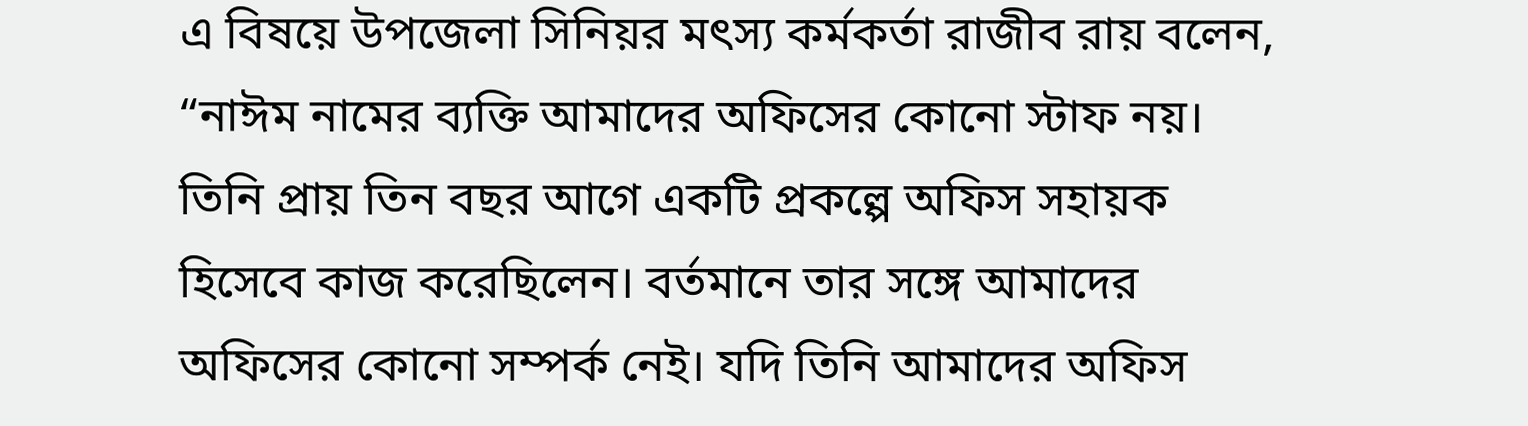এ বিষয়ে উপজেলা সিনিয়র মৎস্য কর্মকর্তা রাজীব রায় বলেন, “নাঈম নামের ব্যক্তি আমাদের অফিসের কোনো স্টাফ নয়। তিনি প্রায় তিন বছর আগে একটি প্রকল্পে অফিস সহায়ক হিসেবে কাজ করেছিলেন। বর্তমানে তার সঙ্গে আমাদের অফিসের কোনো সম্পর্ক নেই। যদি তিনি আমাদের অফিস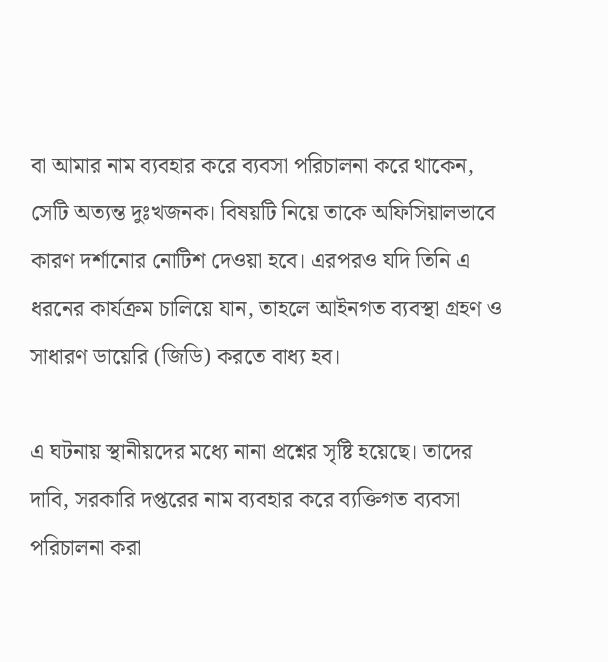বা আমার নাম ব্যবহার করে ব্যবসা পরিচালনা করে থাকেন, সেটি অত্যন্ত দুঃখজনক। বিষয়টি নিয়ে তাকে অফিসিয়ালভাবে কারণ দর্শানোর নোটিশ দেওয়া হবে। এরপরও যদি তিনি এ ধরনের কার্যক্রম চালিয়ে যান, তাহলে আইনগত ব্যবস্থা গ্রহণ ও সাধারণ ডায়েরি (জিডি) করতে বাধ্য হব।

এ ঘটনায় স্থানীয়দের মধ্যে নানা প্রশ্নের সৃষ্টি হয়েছে। তাদের দাবি, সরকারি দপ্তরের নাম ব্যবহার করে ব্যক্তিগত ব্যবসা পরিচালনা করা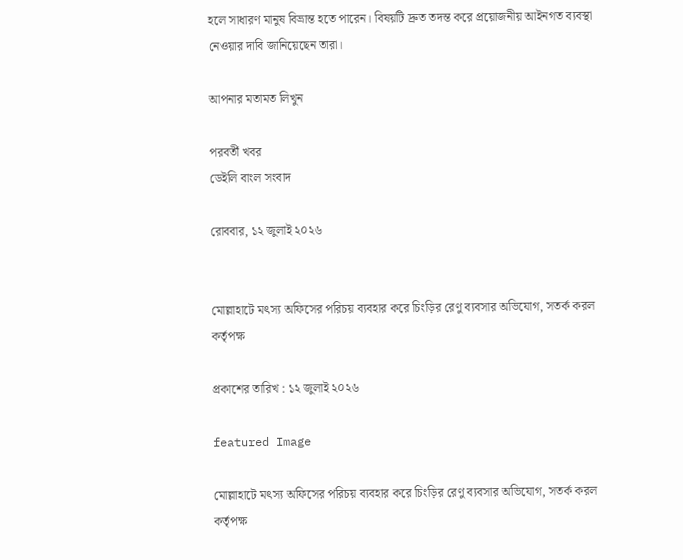হলে সাধারণ মানুষ বিভ্রান্ত হতে পারেন। বিষয়টি দ্রুত তদন্ত করে প্রয়োজনীয় আইনগত ব্যবস্থা নেওয়ার দাবি জানিয়েছেন তারা।

আপনার মতামত লিখুন

পরবর্তী খবর
ডেইলি বাংল সংবাদ

রোববার, ১২ জুলাই ২০২৬


মোল্লাহাটে মৎস্য অফিসের পরিচয় ব্যবহার করে চিংড়ির রেণু ব্যবসার অভিযোগ, সতর্ক করল কর্তৃপক্ষ

প্রকাশের তারিখ : ১২ জুলাই ২০২৬

featured Image

মোল্লাহাটে মৎস্য অফিসের পরিচয় ব্যবহার করে চিংড়ির রেণু ব্যবসার অভিযোগ, সতর্ক করল কর্তৃপক্ষ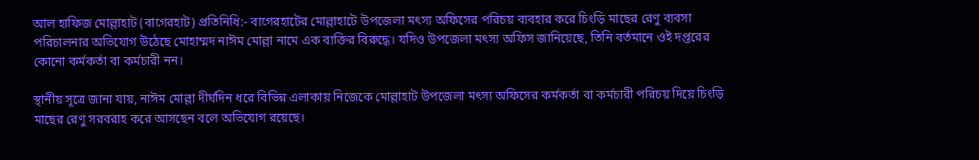আল হাফিজ মোল্লাহাট (বাগেরহাট) প্রতিনিধি:- বাগেরহাটের মোল্লাহাটে উপজেলা মৎস্য অফিসের পরিচয় ব্যবহার করে চিংড়ি মাছের রেণু ব্যবসা পরিচালনার অভিযোগ উঠেছে মোহাম্মদ নাঈম মোল্লা নামে এক ব্যক্তির বিরুদ্ধে। যদিও উপজেলা মৎস্য অফিস জানিয়েছে, তিনি বর্তমানে ওই দপ্তরের কোনো কর্মকর্তা বা কর্মচারী নন।

স্থানীয় সূত্রে জানা যায়, নাঈম মোল্লা দীর্ঘদিন ধরে বিভিন্ন এলাকায় নিজেকে মোল্লাহাট উপজেলা মৎস্য অফিসের কর্মকর্তা বা কর্মচারী পরিচয় দিয়ে চিংড়ি মাছের রেণু সরবরাহ করে আসছেন বলে অভিযোগ রয়েছে।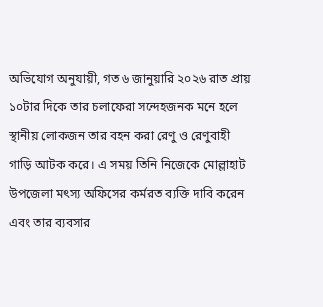অভিযোগ অনুযায়ী, গত ৬ জানুয়ারি ২০২৬ রাত প্রায় ১০টার দিকে তার চলাফেরা সন্দেহজনক মনে হলে স্থানীয় লোকজন তার বহন করা রেণু ও রেণুবাহী গাড়ি আটক করে। এ সময় তিনি নিজেকে মোল্লাহাট উপজেলা মৎস্য অফিসের কর্মরত ব্যক্তি দাবি করেন এবং তার ব্যবসার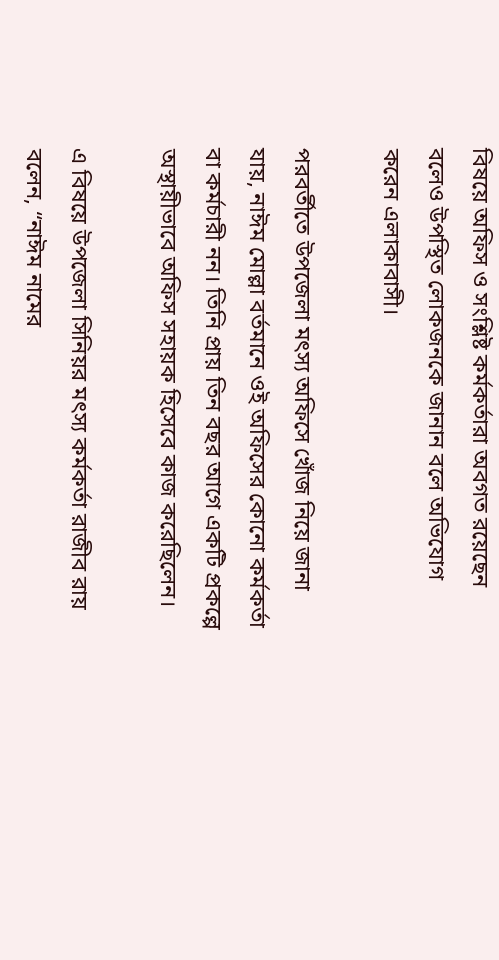বিষয়ে অফিস ও সংশ্লিষ্ট কর্মকর্তারা অবগত রয়েছেন বলেও উপস্থিত লোকজনকে জানান বলে অভিযোগ করেন এলাকাবাসী।

পরবর্তীতে উপজেলা মৎস্য অফিসে খোঁজ নিয়ে জানা যায়, নাঈম মোল্লা বর্তমানে ওই অফিসের কোনো কর্মকর্তা বা কর্মচারী নন। তিনি প্রায় তিন বছর আগে একটি প্রকল্পে অস্থায়ীভাবে অফিস সহায়ক হিসেবে কাজ করেছিলেন।

এ বিষয়ে উপজেলা সিনিয়র মৎস্য কর্মকর্তা রাজীব রায় বলেন, “নাঈম নামের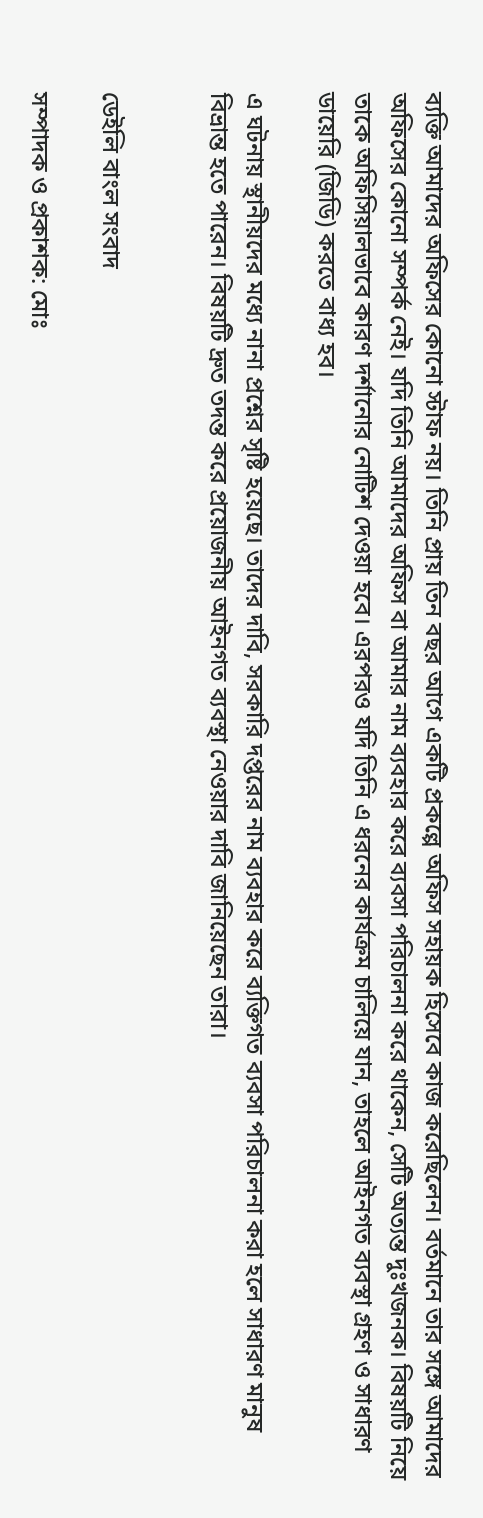ব্যক্তি আমাদের অফিসের কোনো স্টাফ নয়। তিনি প্রায় তিন বছর আগে একটি প্রকল্পে অফিস সহায়ক হিসেবে কাজ করেছিলেন। বর্তমানে তার সঙ্গে আমাদের অফিসের কোনো সম্পর্ক নেই। যদি তিনি আমাদের অফিস বা আমার নাম ব্যবহার করে ব্যবসা পরিচালনা করে থাকেন, সেটি অত্যন্ত দুঃখজনক। বিষয়টি নিয়ে তাকে অফিসিয়ালভাবে কারণ দর্শানোর নোটিশ দেওয়া হবে। এরপরও যদি তিনি এ ধরনের কার্যক্রম চালিয়ে যান, তাহলে আইনগত ব্যবস্থা গ্রহণ ও সাধারণ ডায়েরি (জিডি) করতে বাধ্য হব।

এ ঘটনায় স্থানীয়দের মধ্যে নানা প্রশ্নের সৃষ্টি হয়েছে। তাদের দাবি, সরকারি দপ্তরের নাম ব্যবহার করে ব্যক্তিগত ব্যবসা পরিচালনা করা হলে সাধারণ মানুষ বিভ্রান্ত হতে পারেন। বিষয়টি দ্রুত তদন্ত করে প্রয়োজনীয় আইনগত ব্যবস্থা নেওয়ার দাবি জানিয়েছেন তারা।


ডেইলি বাংল সংবাদ

সম্পাদক ও প্রকাশক: মোঃ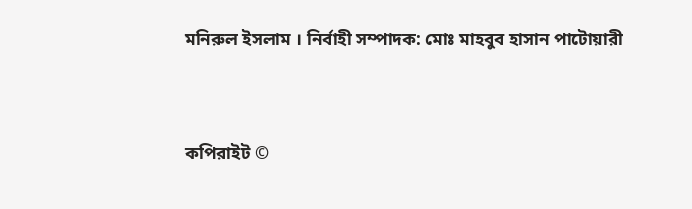মনিরুল ইসলাম । নির্বাহী সম্পাদক: মোঃ মাহবুব হাসান পাটোয়ারী


কপিরাইট ©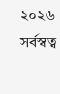২০২৬ সর্বস্বত্ব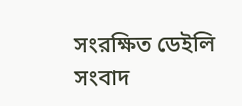সংরক্ষিত ডেইলি সংবাদ